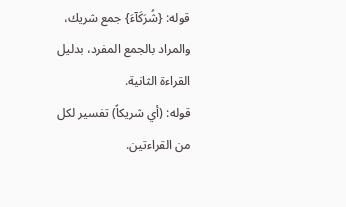قوله: {شُرَكَآءَ} جمع شريك، والمراد بالجمع المفرد، بدليل القراءة الثانية.
قوله: (أي شريكاً) تفسير لكل من القراءتين.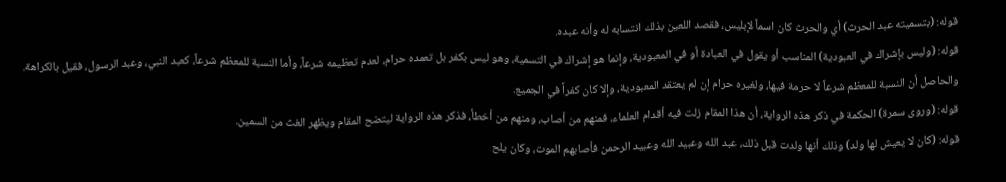قوله: (بتسميته عبد الحرث) أي والحرث كان اسماً لإبليس، فقصد اللعين بذلك انتسابه له وأنه عبده.
قوله: (وليس بإشراك في العبودية) المناسب أو يقول في العبادة أو في المعبودية، وإنما هو إشراك في التسمية، وهو ليس بكفر بل تعمده حرام، لعدم تعظيمه شرعاً، وأما النسبة للمعظم شرعاً، كعبد النبي، وعبد الرسول، فقيل بالكراهة. والحاصل أن النسبة للمعظم شرعاً لا حرمة فيها، ولغيره حرام إن لم يعتقد المعبودية، وإلا كان كفراً في الجميع.
قوله: (وروى سمرة) الحكمة في ذكر هذه الرواية، أن هذا المقام زلت فيه أقدام العلماء، فمنهم من أصاب، ومنهم من أخطأ، فذكر هذه الرواية ليتضح المقام ويظهر الغث من السمين.
قوله: (كان لا يعيش لها ولد) وذلك أنها ولدت قبل ذلك، عبد الله وعبيد الله وعبيد الرحمن فأصابهم الموت، وكان يلح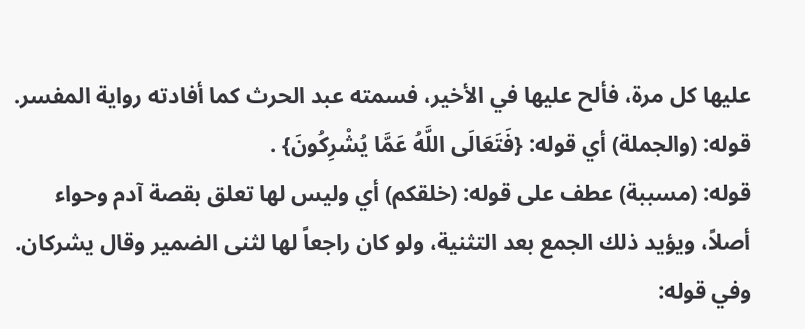عليها كل مرة، فألح عليها في الأخير، فسمته عبد الحرث كما أفادته رواية المفسر.
قوله: (والجملة) أي قوله: {فَتَعَالَى اللَّهُ عَمَّا يُشْرِكُونَ} .
قوله: (مسببة) عطف على قوله: (خلقكم) أي وليس لها تعلق بقصة آدم وحواء أصلاً، ويؤيد ذلك الجمع بعد التثنية، ولو كان راجعاً لها لثنى الضمير وقال يشركان.
وفي قوله: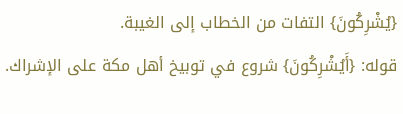{يُشْرِكُونَ} التفات من الخطاب إلى الغيبة.
قوله: {أَيُشْرِكُونَ} شروع في توبيخ أهل مكة على الإشراك.